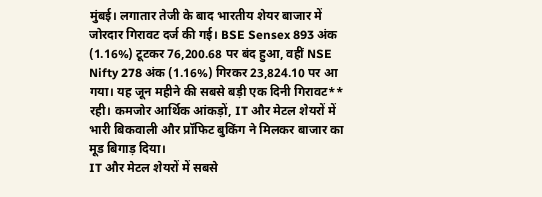मुंबई। लगातार तेजी के बाद भारतीय शेयर बाजार में जोरदार गिरावट दर्ज की गई। BSE Sensex 893 अंक (1.16%) टूटकर 76,200.68 पर बंद हुआ, वहीं NSE Nifty 278 अंक (1.16%) गिरकर 23,824.10 पर आ गया। यह जून महीने की सबसे बड़ी एक दिनी गिरावट** रही। कमजोर आर्थिक आंकड़ों, IT और मेटल शेयरों में भारी बिकवाली और प्रॉफिट बुकिंग ने मिलकर बाजार का मूड बिगाड़ दिया।
IT और मेटल शेयरों में सबसे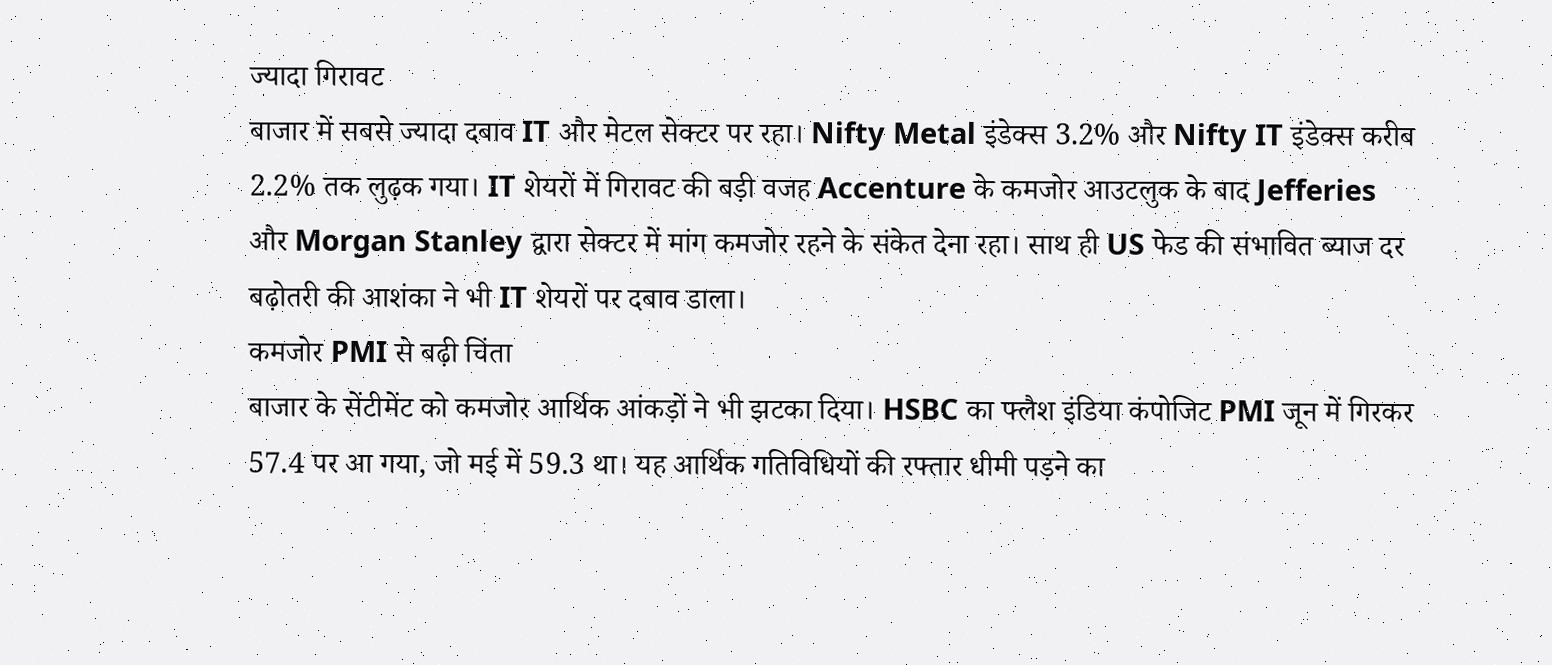ज्यादा गिरावट
बाजार में सबसे ज्यादा दबाव IT और मेटल सेक्टर पर रहा। Nifty Metal इंडेक्स 3.2% और Nifty IT इंडेक्स करीब 2.2% तक लुढ़क गया। IT शेयरों में गिरावट की बड़ी वजह Accenture के कमजोर आउटलुक के बाद Jefferies और Morgan Stanley द्वारा सेक्टर में मांग कमजोर रहने के संकेत देना रहा। साथ ही US फेड की संभावित ब्याज दर बढ़ोतरी की आशंका ने भी IT शेयरों पर दबाव डाला।
कमजोर PMI से बढ़ी चिंता
बाजार के सेंटीमेंट को कमजोर आर्थिक आंकड़ों ने भी झटका दिया। HSBC का फ्लैश इंडिया कंपोजिट PMI जून में गिरकर 57.4 पर आ गया, जो मई में 59.3 था। यह आर्थिक गतिविधियों की रफ्तार धीमी पड़ने का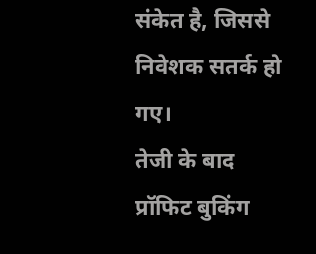संकेत है, जिससे निवेशक सतर्क हो गए।
तेजी के बाद प्रॉफिट बुकिंग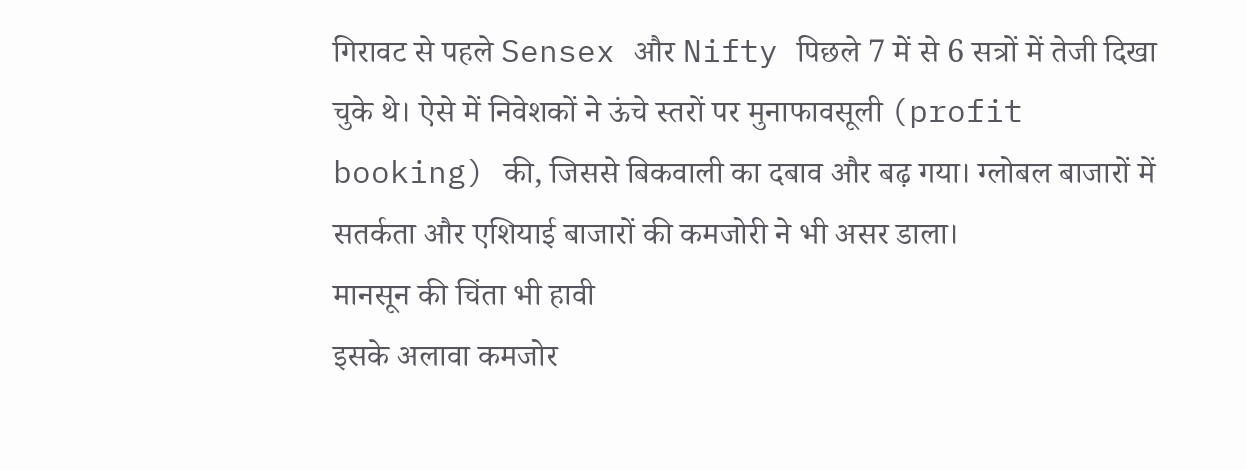गिरावट से पहले Sensex और Nifty पिछले 7 में से 6 सत्रों में तेजी दिखा चुके थे। ऐसे में निवेशकों ने ऊंचे स्तरों पर मुनाफावसूली (profit booking) की, जिससे बिकवाली का दबाव और बढ़ गया। ग्लोबल बाजारों में सतर्कता और एशियाई बाजारों की कमजोरी ने भी असर डाला।
मानसून की चिंता भी हावी
इसके अलावा कमजोर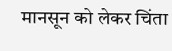मानसून को लेकर चिंता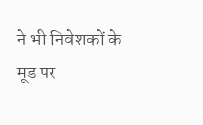ने भी निवेशकों के मूड पर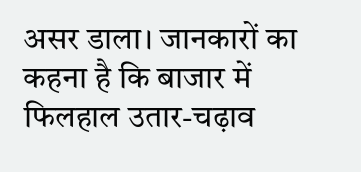असर डाला। जानकारों का कहना है कि बाजार में फिलहाल उतार-चढ़ाव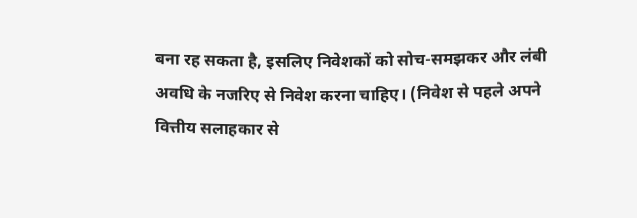बना रह सकता है, इसलिए निवेशकों को सोच-समझकर और लंबी अवधि के नजरिए से निवेश करना चाहिए। (निवेश से पहले अपने वित्तीय सलाहकार से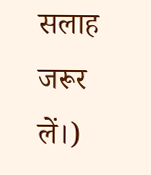सलाह जरूर लें।)